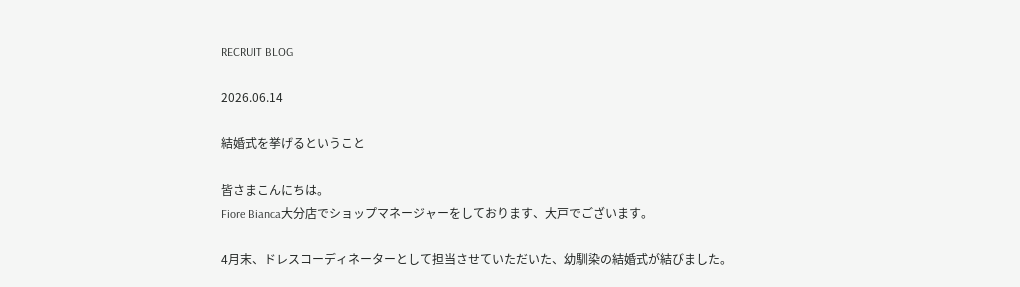RECRUIT BLOG

2026.06.14

結婚式を挙げるということ

皆さまこんにちは。
Fiore Bianca大分店でショップマネージャーをしております、大戸でございます。

4月末、ドレスコーディネーターとして担当させていただいた、幼馴染の結婚式が結びました。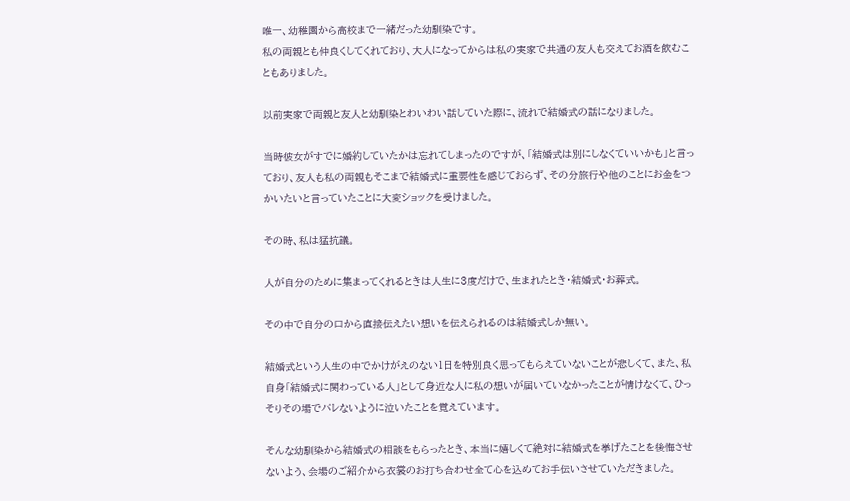唯一、幼稚園から高校まで一緒だった幼馴染です。
私の両親とも仲良くしてくれており、大人になってからは私の実家で共通の友人も交えてお酒を飲むこともありました。

以前実家で両親と友人と幼馴染とわいわい話していた際に、流れで結婚式の話になりました。

当時彼女がすでに婚約していたかは忘れてしまったのですが、「結婚式は別にしなくていいかも」と言っており、友人も私の両親もそこまで結婚式に重要性を感じておらず、その分旅行や他のことにお金をつかいたいと言っていたことに大変ショックを受けました。

その時、私は猛抗議。

人が自分のために集まってくれるときは人生に3度だけで、生まれたとき・結婚式・お葬式。

その中で自分の口から直接伝えたい想いを伝えられるのは結婚式しか無い。

結婚式という人生の中でかけがえのない1日を特別良く思ってもらえていないことが悲しくて、また、私自身「結婚式に関わっている人」として身近な人に私の想いが届いていなかったことが情けなくて、ひっそりその場でバレないように泣いたことを覚えています。

そんな幼馴染から結婚式の相談をもらったとき、本当に嬉しくて絶対に結婚式を挙げたことを後悔させないよう、会場のご紹介から衣裳のお打ち合わせ全て心を込めてお手伝いさせていただきました。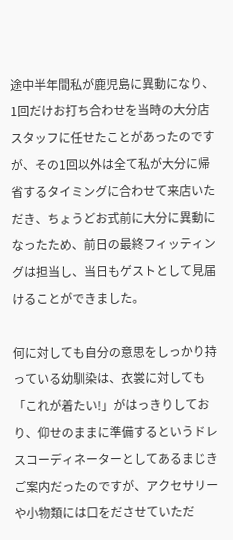途中半年間私が鹿児島に異動になり、1回だけお打ち合わせを当時の大分店スタッフに任せたことがあったのですが、その1回以外は全て私が大分に帰省するタイミングに合わせて来店いただき、ちょうどお式前に大分に異動になったため、前日の最終フィッティングは担当し、当日もゲストとして見届けることができました。

何に対しても自分の意思をしっかり持っている幼馴染は、衣裳に対しても「これが着たい!」がはっきりしており、仰せのままに準備するというドレスコーディネーターとしてあるまじきご案内だったのですが、アクセサリーや小物類には口をださせていただ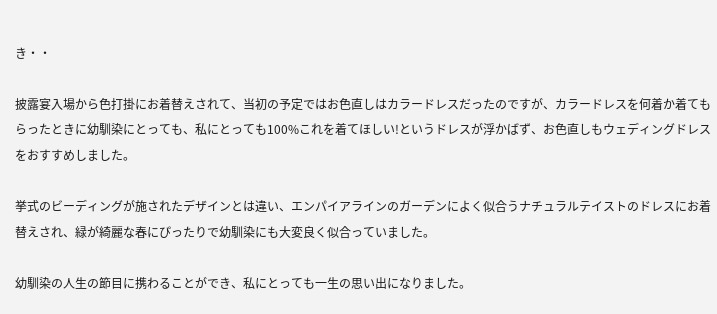き・・

披露宴入場から色打掛にお着替えされて、当初の予定ではお色直しはカラードレスだったのですが、カラードレスを何着か着てもらったときに幼馴染にとっても、私にとっても100%これを着てほしい!というドレスが浮かばず、お色直しもウェディングドレスをおすすめしました。

挙式のビーディングが施されたデザインとは違い、エンパイアラインのガーデンによく似合うナチュラルテイストのドレスにお着替えされ、緑が綺麗な春にぴったりで幼馴染にも大変良く似合っていました。

幼馴染の人生の節目に携わることができ、私にとっても一生の思い出になりました。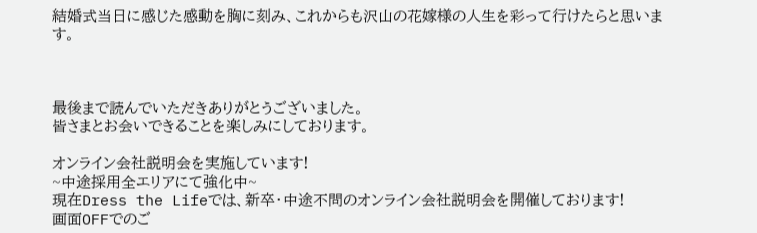結婚式当日に感じた感動を胸に刻み、これからも沢山の花嫁様の人生を彩って行けたらと思います。



最後まで読んでいただきありがとうございました。
皆さまとお会いできることを楽しみにしております。

オンライン会社説明会を実施しています!
~中途採用全エリアにて強化中~
現在Dress the Lifeでは、新卒・中途不問のオンライン会社説明会を開催しております!
画面OFFでのご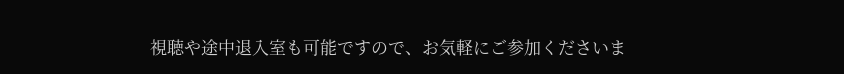視聴や途中退入室も可能ですので、お気軽にご参加くださいま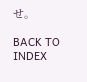せ。

BACK TO INDEX